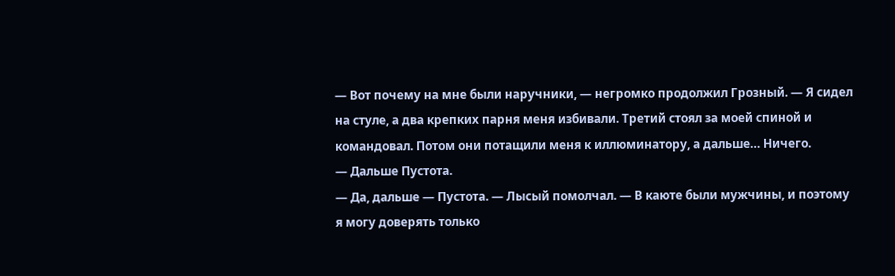— Вот почему на мне были наручники, — негромко продолжил Грозный. — Я сидел на стуле, а два крепких парня меня избивали. Третий стоял за моей спиной и командовал. Потом они потащили меня к иллюминатору, а дальше… Ничего.
— Дальше Пустота.
— Да, дальше — Пустота. — Лысый помолчал. — В каюте были мужчины, и поэтому я могу доверять только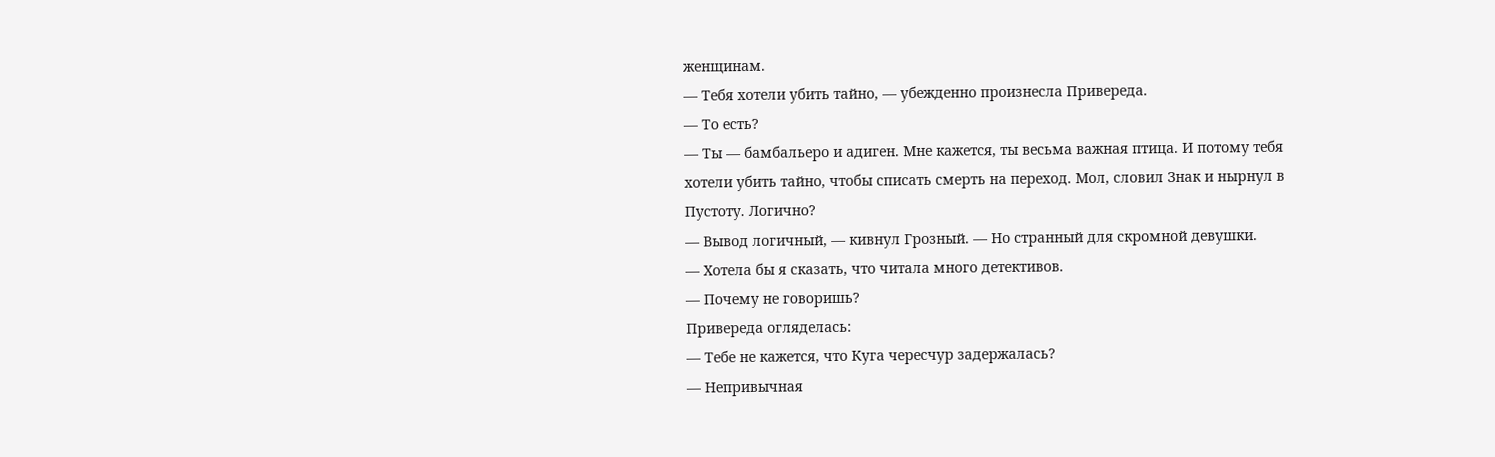женщинам.
— Тебя хотели убить тайно, — убежденно произнесла Привереда.
— То есть?
— Ты — бамбальеро и адиген. Мне кажется, ты весьма важная птица. И потому тебя хотели убить тайно, чтобы списать смерть на переход. Мол, словил Знак и нырнул в Пустоту. Логично?
— Вывод логичный, — кивнул Грозный. — Но странный для скромной девушки.
— Хотела бы я сказать, что читала много детективов.
— Почему не говоришь?
Привереда огляделась:
— Тебе не кажется, что Куга чересчур задержалась?
— Непривычная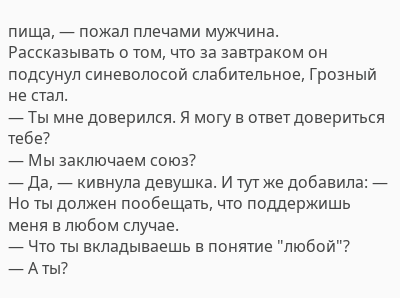пища, — пожал плечами мужчина.
Рассказывать о том, что за завтраком он подсунул синеволосой слабительное, Грозный не стал.
— Ты мне доверился. Я могу в ответ довериться тебе?
— Мы заключаем союз?
— Да, — кивнула девушка. И тут же добавила: — Но ты должен пообещать, что поддержишь меня в любом случае.
— Что ты вкладываешь в понятие "любой"?
— А ты?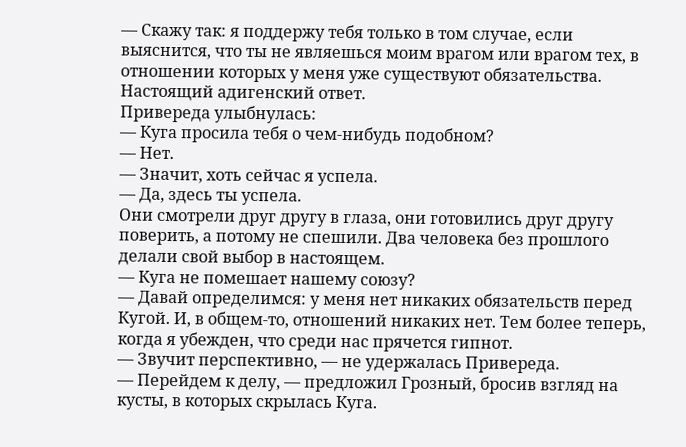— Скажу так: я поддержу тебя только в том случае, если выяснится, что ты не являешься моим врагом или врагом тех, в отношении которых у меня уже существуют обязательства.
Настоящий адигенский ответ.
Привереда улыбнулась:
— Куга просила тебя о чем-нибудь подобном?
— Нет.
— Значит, хоть сейчас я успела.
— Да, здесь ты успела.
Они смотрели друг другу в глаза, они готовились друг другу поверить, а потому не спешили. Два человека без прошлого делали свой выбор в настоящем.
— Куга не помешает нашему союзу?
— Давай определимся: у меня нет никаких обязательств перед Кугой. И, в общем-то, отношений никаких нет. Тем более теперь, когда я убежден, что среди нас прячется гипнот.
— Звучит перспективно, — не удержалась Привереда.
— Перейдем к делу, — предложил Грозный, бросив взгляд на кусты, в которых скрылась Куга.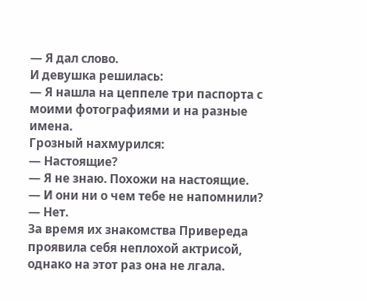— Я дал слово.
И девушка решилась:
— Я нашла на цеппеле три паспорта с моими фотографиями и на разные имена.
Грозный нахмурился:
— Настоящие?
— Я не знаю. Похожи на настоящие.
— И они ни о чем тебе не напомнили?
— Нет.
За время их знакомства Привереда проявила себя неплохой актрисой, однако на этот раз она не лгала.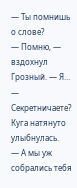— Ты помнишь о слове?
— Помню, — вздохнул Грозный. — Я…
— Секретничаете?
Куга натянуто улыбнулась.
— А мы уж собрались тебя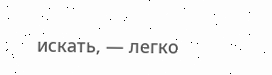искать, — легко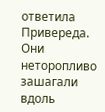ответила Привереда.
Они неторопливо зашагали вдоль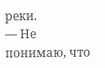реки.
— Не понимаю, что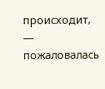происходит, — пожаловалась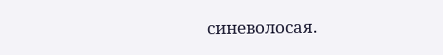синеволосая.